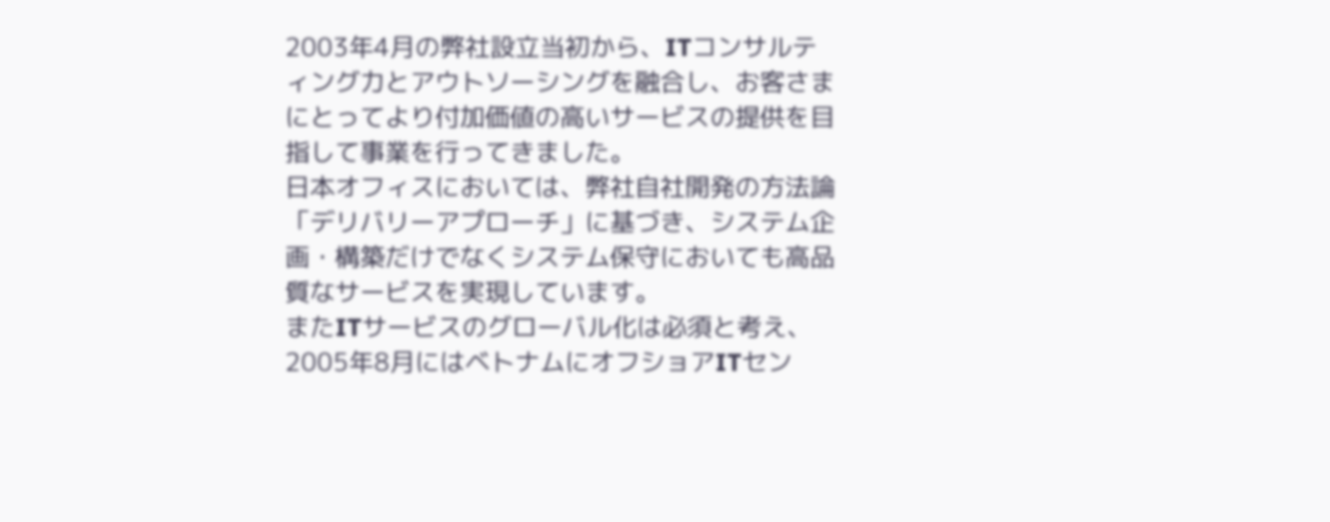2003年4月の弊社設立当初から、ITコンサルティング力とアウトソーシングを融合し、お客さまにとってより付加価値の高いサービスの提供を目指して事業を行ってきました。
日本オフィスにおいては、弊社自社開発の方法論「デリバリーアプローチ」に基づき、システム企画・構築だけでなくシステム保守においても高品質なサービスを実現しています。
またITサービスのグローバル化は必須と考え、2005年8月にはベトナムにオフショアITセン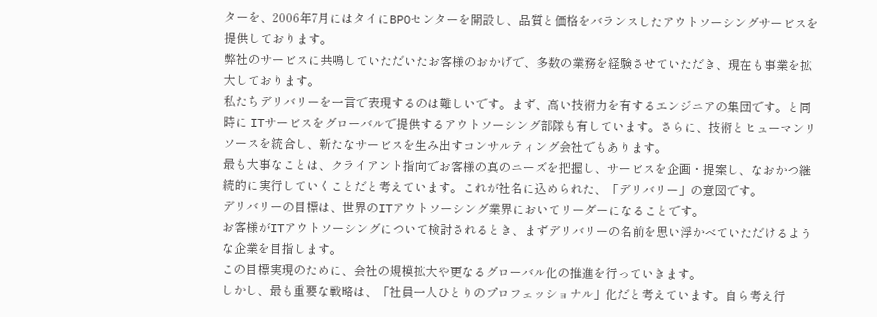ターを、2006年7月にはタイにBPOセンターを開設し、品質と価格をバランスしたアウトソーシングサービスを提供しております。
弊社のサービスに共鳴していただいたお客様のおかげで、多数の業務を経験させていただき、現在も事業を拡大しております。
私たちデリバリーを一言で表現するのは難しいです。まず、高い技術力を有するエンジニアの集団です。と同時に ITサービスをグローバルで提供するアウトソーシング部隊も有しています。さらに、技術とヒューマンリソースを統合し、新たなサービスを生み出すコンサルティング会社でもあります。
最も大事なことは、クライアント指向でお客様の真のニーズを把握し、サービスを企画・提案し、なおかつ継続的に実行していくことだと考えています。これが社名に込められた、「デリバリー」の意図です。
デリバリーの目標は、世界のITアウトソーシング業界においてリーダーになることです。
お客様がITアウトソーシングについて検討されるとき、まずデリバリーの名前を思い浮かべていただけるような企業を目指します。
この目標実現のために、会社の規模拡大や更なるグローバル化の推進を行っていきます。
しかし、最も重要な戦略は、「社員一人ひとりのプロフェッショナル」化だと考えています。自ら考え行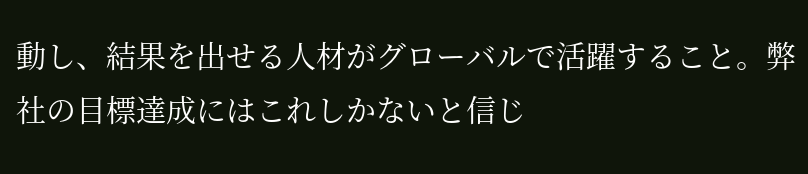動し、結果を出せる人材がグローバルで活躍すること。弊社の目標達成にはこれしかないと信じ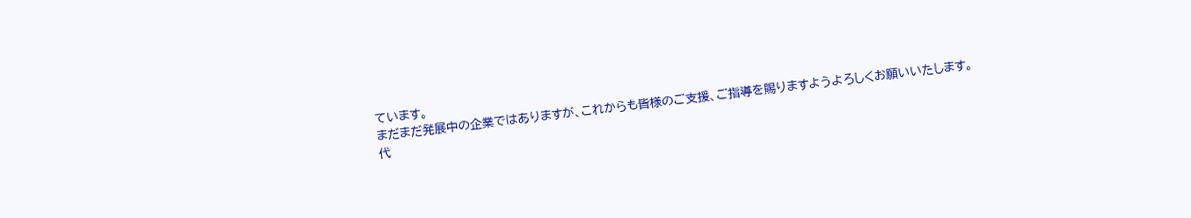ています。
まだまだ発展中の企業ではありますが、これからも皆様のご支援、ご指導を賜りますようよろしくお願いいたします。
代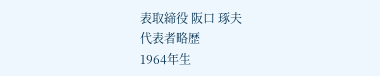表取締役 阪口 琢夫
代表者略歴
1964年生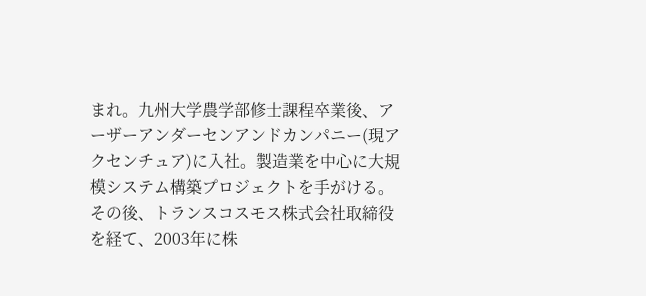まれ。九州大学農学部修士課程卒業後、アーザーアンダーセンアンドカンパニー(現アクセンチュア)に入社。製造業を中心に大規模システム構築プロジェクトを手がける。その後、トランスコスモス株式会社取締役を経て、2003年に株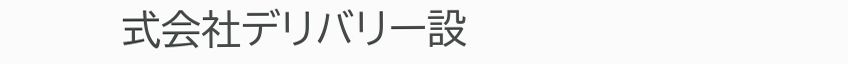式会社デリバリー設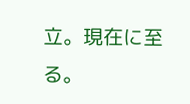立。現在に至る。